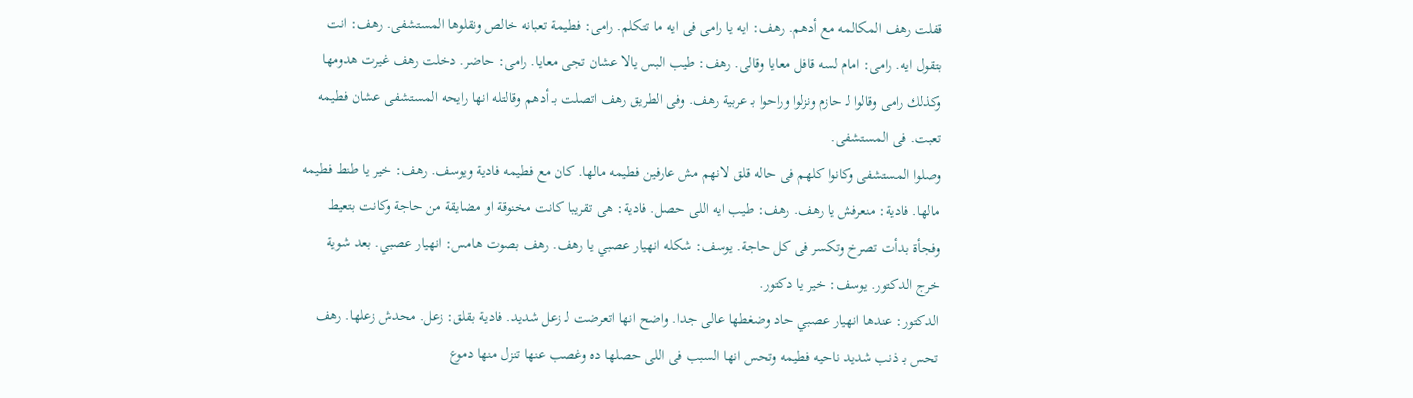قفلت رهف المكالمه مع أدهم. رهف: ايه يا رامى فى ايه ما تتكلم. رامى: فطيمة تعبانه خالص ونقلوها المستشفى. رهف: انت بتقول ايه. رامى: امام لسه قافل معايا وقالى. رهف: طيب البس يالا عشان تجى معايا. رامى: حاضر. دخلت رهف غيرت هدومها وكذلك رامى وقالوا لـ حازم ونزلوا وراحوا بـ عربية رهف. وفى الطريق رهف اتصلت بـ أدهم وقالتله انها رايحه المستشفى عشان فطيمه تعبت. فى المستشفى.
وصلوا المستشفى وكانوا كلهم فى حاله قلق لانهم مش عارفين فطيمه مالها. كان مع فطيمه فادية ويوسف. رهف: خير يا طنط فطيمه مالها. فادية: منعرفش يا رهف. رهف: طيب ايه اللى حصل. فادية: هى تقريبا كانت مخنوقة او مضايقة من حاجة وكانت بتعيط وفجأة بدأت تصرخ وتكسر فى كل حاجة. يوسف: شكله انهيار عصبي يا رهف. رهف بصوت هامس: انهيار عصبي. بعد شوية خرج الدكتور. يوسف: خير يا دكتور.
الدكتور: عندها انهيار عصبي حاد وضغطها عالى جدا. واضح انها اتعرضت لـ زعل شديد. فادية بقلق: زعل. محدش زعلها. رهف تحس بـ ذنب شديد ناحيه فطيمه وتحس انها السبب فى اللى حصلها ده وغصب عنها تنزل منها دموع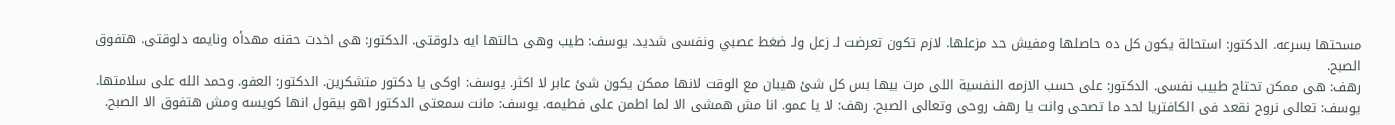مسحتها بسرعه. الدكتور: استحالة يكون كل ده حاصلها ومفيش حد مزعلها. لازم تكون تعرضت لـ زعل ولـ ضغط عصبي ونفسى شديد. يوسف: طيب وهى حالتها ايه دلوقتى. الدكتور: هى اخدت حقنه مهدأه ونايمه دلوقتى. هتفوق الصبح.
رهف: هى ممكن تحتاج طبيب نفسى. الدكتور: على حسب الازمه النفسية اللى مرت بيها بس كل شئ هيبان مع الوقت لانها ممكن يكون شئ عابر لا اكثر. يوسف: اوكى يا دكتور متشكرين. الدكتور: العفو. وحمد الله على سلامتها. يوسف: تعالى نروح نقعد فى الكافتريا لحد ما تصحى وانت يا رهف روحى وتعالى الصبح. رهف: لا يا عمو. انا مش همشى الا لما اطمن على فطيمه. يوسف: مانت سمعتى الدكتور اهو بيقول انها كويسه ومش هتفوق الا الصبح.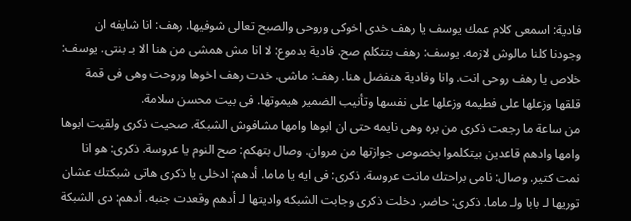فادية: اسمعى كلام عمك يوسف يا رهف خدى اخوكى وروحى والصبح تعالى شوفيها. رهف: انا شايفه ان وجودنا كلنا مالوش لازمه. يوسف: رهف بتتكلم صح. فادية بدموع: لا انا مش همشى من هنا الا بـ بنتى. يوسف: خلاص يا رهف روحى انت. وانا وفادية هنفضل هنا. رهف: ماشى. خدت رهف اخوها وروحت وهى فى قمة قلقها وزعلها على فطيمه وزعلها على نفسها وتأنيب الضمير هيموتها. فى بيت محسن سلامة.
من ساعة ما رجعت ذكرى من بره وهى نايمه حتى ان ابوها وامها مشافوش الشبكة. صحيت ذكرى ولقيت ابوها وامها وادهم قاعدين بيتكلموا بخصوص جوازتها من مروان. وصال بتهكم: صح النوم يا عروسة. ذكرى: هو انا نمت كتير. وصال: نامى براحتك مانت عروسة. ذكرى: فى ايه يا ماما. أدهم: ادخلى يا ذكرى هاتى شبكتك عشان توريها لـ بابا ولـ ماما. ذكرى: حاضر. دخلت ذكرى وجابت الشبكه واديتها لـ أدهم وقعدت جنبه. أدهم: دى الشبكة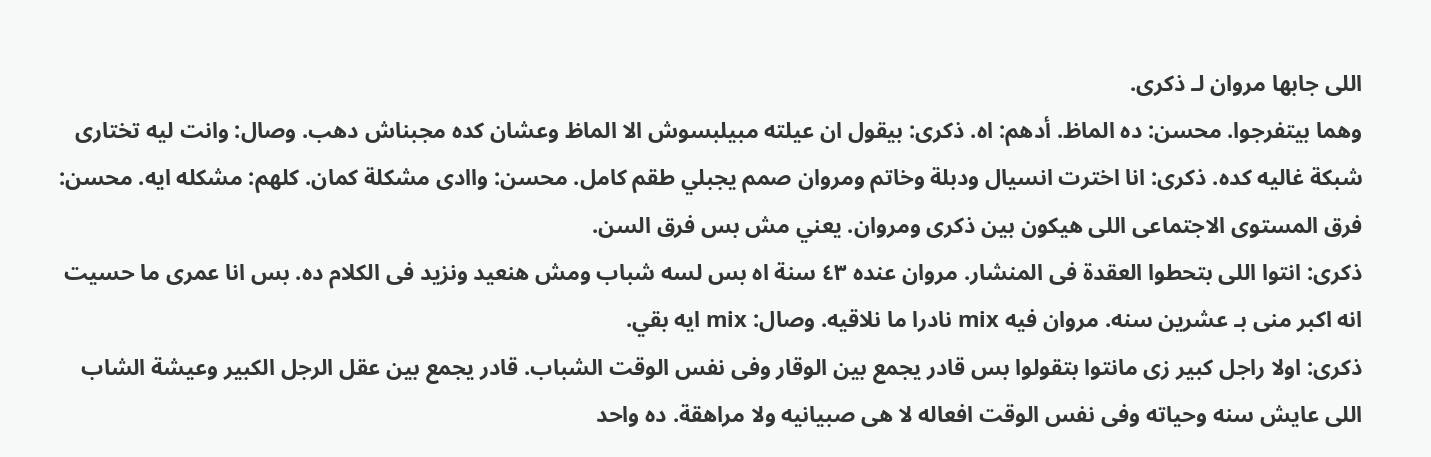اللى جابها مروان لـ ذكرى.
وهما بيتفرجوا. محسن: ده الماظ. أدهم: اه. ذكرى: بيقول ان عيلته مبيلبسوش الا الماظ وعشان كده مجبناش دهب. وصال: وانت ليه تختارى شبكة غاليه كده. ذكرى: انا اخترت انسيال ودبلة وخاتم ومروان صمم يجبلي طقم كامل. محسن: واادى مشكلة كمان. كلهم: مشكله ايه. محسن: فرق المستوى الاجتماعى اللى هيكون بين ذكرى ومروان. يعني مش بس فرق السن.
ذكرى: انتوا اللى بتحطوا العقدة فى المنشار. مروان عنده ٤٣ سنة اه بس لسه شباب ومش هنعيد ونزيد فى الكلام ده. بس انا عمرى ما حسيت انه اكبر منى بـ عشرين سنه. مروان فيه mix نادرا ما نلاقيه. وصال: mix ايه بقي.
ذكرى: اولا راجل كبير زى مانتوا بتقولوا بس قادر يجمع بين الوقار وفى نفس الوقت الشباب. قادر يجمع بين عقل الرجل الكبير وعيشة الشاب اللى عايش سنه وحياته وفى نفس الوقت افعاله لا هى صبيانيه ولا مراهقة. ده واحد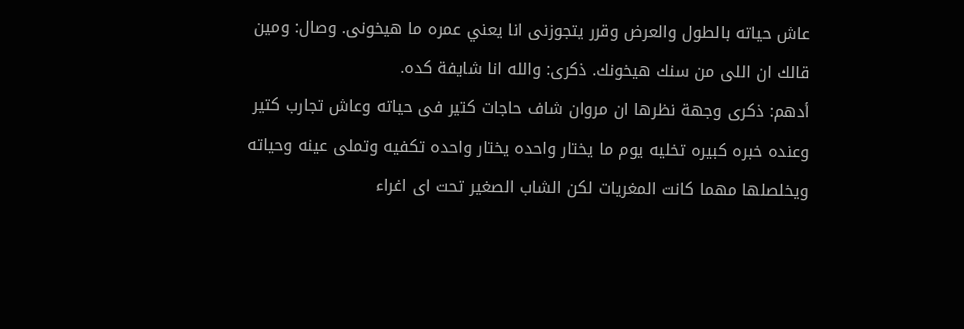عاش حياته بالطول والعرض وقرر يتجوزنى انا يعني عمره ما هيخونى. وصال: ومين قالك ان اللى من سنك هيخونك. ذكرى: والله انا شايفة كده.
أدهم: ذكرى وجهة نظرها ان مروان شاف حاجات كتير فى حياته وعاش تجارب كتير وعنده خبره كبيره تخليه يوم ما يختار واحده يختار واحده تكفيه وتملى عينه وحياته ويخلصلها مهما كانت المغريات لكن الشاب الصغير تحت اى اغراء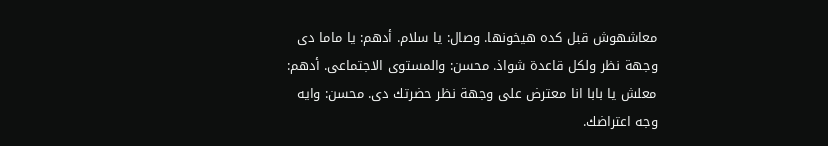معاشهوش قبل كده هيخونها. وصال: يا سلام. أدهم: يا ماما دى وجهة نظر ولكل قاعدة شواذ. محسن: والمستوى الاجتماعى. أدهم: معلش يا بابا انا معترض على وجهة نظر حضرتك دى. محسن: وايه وجه اعتراضك.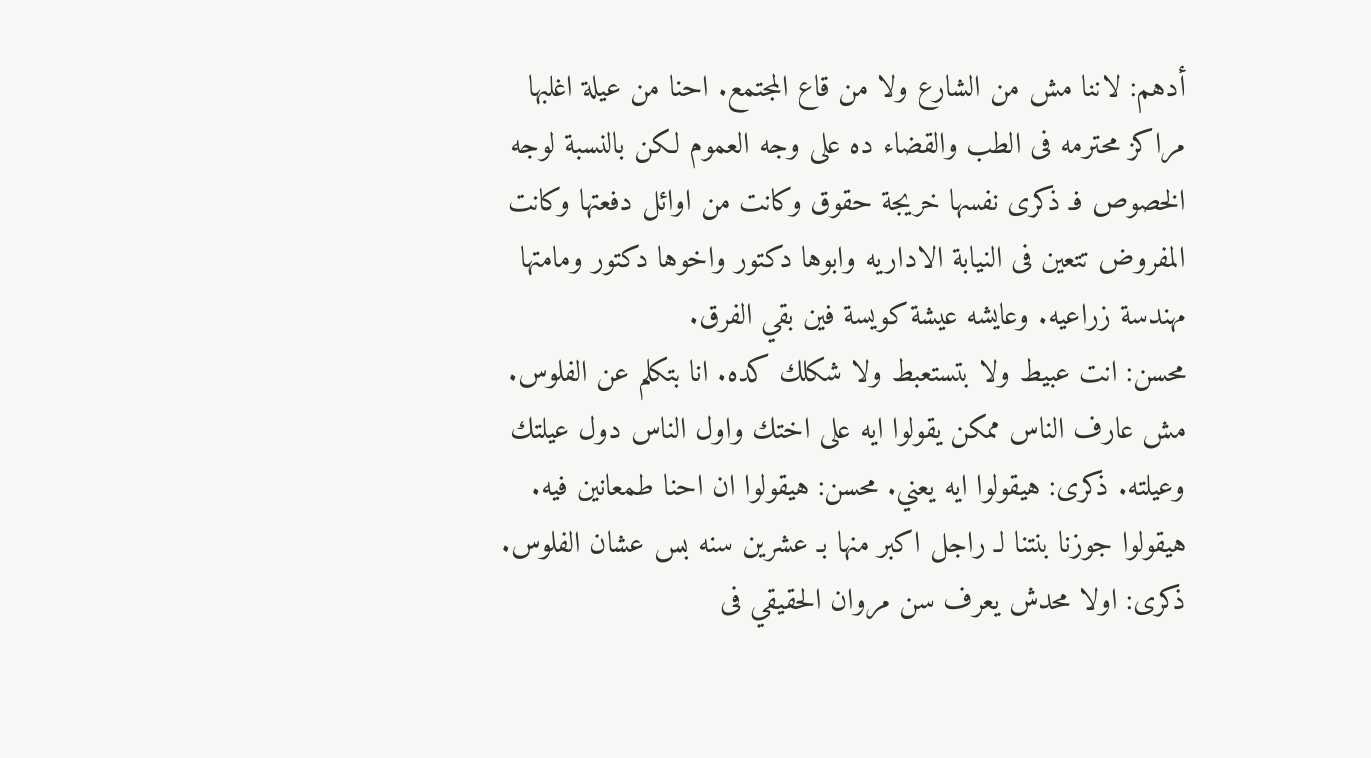أدهم: لاننا مش من الشارع ولا من قاع المجتمع. احنا من عيلة اغلبها مراكز محترمه فى الطب والقضاء ده على وجه العموم لكن بالنسبة لوجه الخصوص فـ ذكرى نفسها خريجة حقوق وكانت من اوائل دفعتها وكانت المفروض تتعين فى النيابة الاداريه وابوها دكتور واخوها دكتور ومامتها مهندسة زراعيه. وعايشه عيشة كويسة فين بقي الفرق.
محسن: انت عبيط ولا بتستعبط ولا شكلك كده. انا بتكلم عن الفلوس. مش عارف الناس ممكن يقولوا ايه على اختك واول الناس دول عيلتك وعيلته. ذكرى: هيقولوا ايه يعني. محسن: هيقولوا ان احنا طمعانين فيه. هيقولوا جوزنا بنتنا لـ راجل اكبر منها بـ عشرين سنه بس عشان الفلوس. ذكرى: اولا محدش يعرف سن مروان الحقيقي فى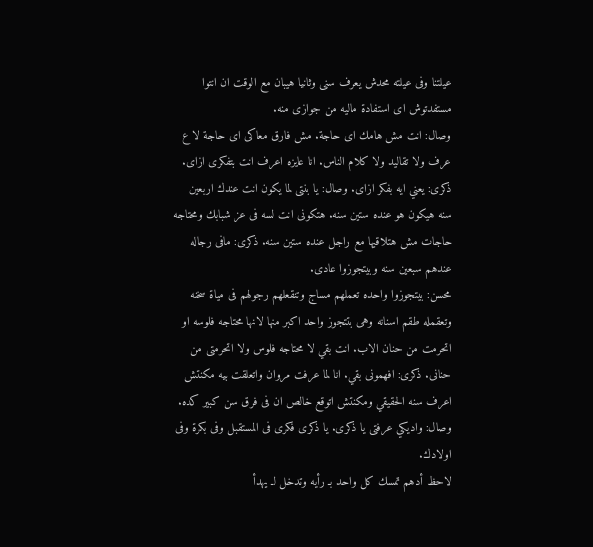عيلتنا وفى عيلته محدش يعرف سنى وثانيا هيبان مع الوقت ان انتوا مستفدتوش اى استفادة ماليه من جوازى منه.
وصال: انت مش هامك اى حاجة. مش فارق معاكى اى حاجة لا ع عرف ولا تقاليد ولا كلام الناس. انا عايزه اعرف انت بتفكرى ازاى. ذكرى: يعني ايه بفكر ازاى. وصال: يا بنتى لما يكون انت عندك اربعين سنه هيكون هو عنده ستين سنه. هتكونى انت لسه فى عز شبابك ومحتاجه حاجات مش هتلاقيها مع راجل عنده ستين سنه. ذكرى: مافى رجاله عندهم سبعين سنه وبيتجوزوا عادى.
محسن: بيتجوزوا واحده تعملهم مساج وتنقعلهم رجولهم فى مياة سخنه وتعقمله طقم اسنانه وهى بتتجوز واحد اكبر منها لانها محتاجه فلوسه او اتحرمت من حنان الاب. انت بقي لا محتاجه فلوس ولا اتحرمتى من حنانى. ذكرى: افهمونى بقي. انا لما عرفت مروان واتعلقت بيه مكنتش اعرف سنه الحقيقي ومكنتش اتوقع خالص ان فى فرق سن كبير كده. وصال: واديكي عرفتى يا ذكرى. يا ذكرى فكرى فى المستقبل وفى بكرة وفى اولادك.
لاحظ أدهم تمسك كل واحد بـ رأيه وتدخل لـ يهدأ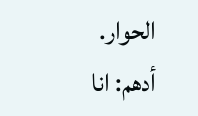الحوار. أدهم: انا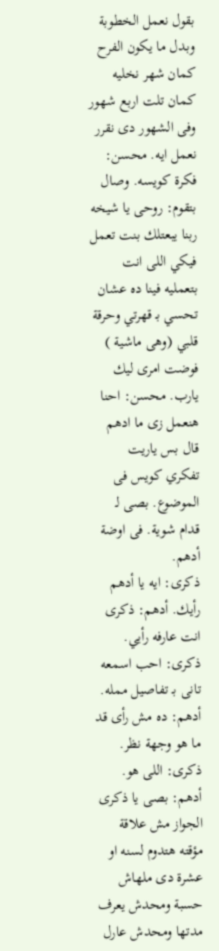بقول نعمل الخطوبة وبدل ما يكون الفرح كمان شهر نخليه كمان تلت اربع شهور وفى الشهور دى نقرر نعمل ايه. محسن: فكرة كويسه. وصال بتقوم: روحى يا شيخه ربنا يبعتلك بنت تعمل فيكي اللى انت بتعمليه فينا ده عشان تحسي بـ قهرتي وحرقة قلبي (وهى ماشية ) فوضت امرى ليك يارب. محسن: احنا هنعمل زى ما ادهم قال بس ياريت تفكري كويس فى الموضوع. بصى لـ قدام شوية. فى اوضة أدهم.
ذكرى: ايه يا أدهم رأيك. أدهم: ذكرى انت عارفه رأيي. ذكرى: احب اسمعه تانى بـ تفاصيل ممله. أدهم: ده مش رأى قد ما هو وجهة نظر. ذكرى: اللى هو.
أدهم: بصى يا ذكرى الجواز مش علاقة مؤقته هتدوم لسنه او عشرة دى ملهاش حسبة ومحدش يعرف مدتها ومحدش عارل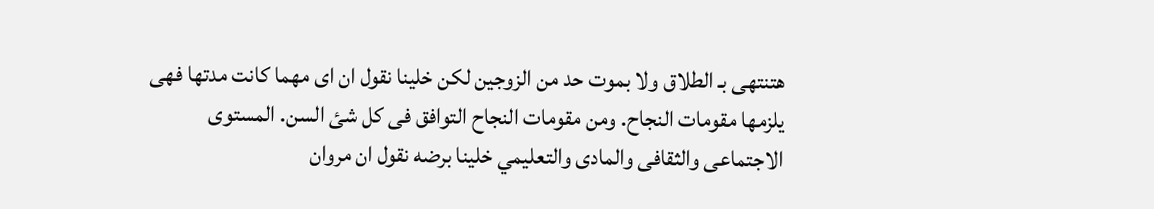هتنتهى بـ الطلاق ولا بموت حد من الزوجين لكن خلينا نقول ان اى مهما كانت مدتها فهى يلزمها مقومات النجاح. ومن مقومات النجاح التوافق فى كل شئ السن. المستوى الاجتماعى والثقافى والمادى والتعليمي خلينا برضه نقول ان مروان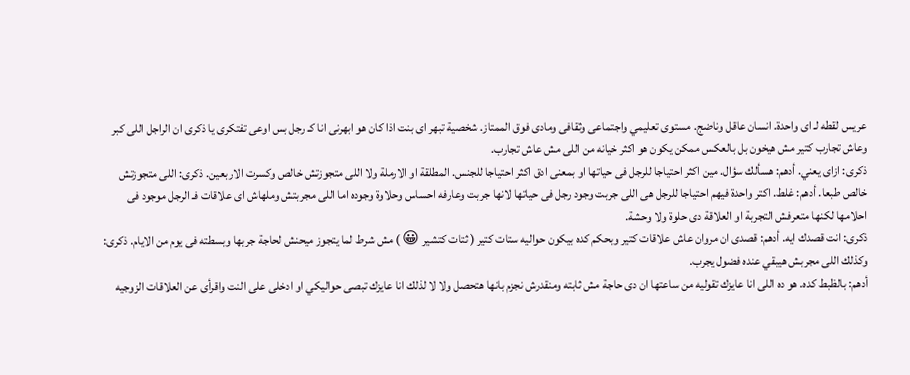عريس لقطه لـ اى واحدة. انسان عاقل وناضج. مستوى تعليمي واجتماعى وثقافى ومادى فوق الممتاز. شخصية تبهر اى بنت اذا كان هو ابهرنى انا كـ رجل بس اوعى تفتكرى يا ذكرى ان الراجل اللى كبر وعاش تجارب كتير مش هيخون بل بالعكس ممكن يكون هو اكثر خيانه من اللى مش عاش تجارب.
ذكرى: ازاى يعني. أدهم: هسألك سؤال. مين اكثر احتياجا للرجل فى حياتها او بمعنى ادق اكثر احتياجا للجنس. المطلقة او الارملة ولا اللى متجوزتش خالص وكسرت الاربعين. ذكرى: اللى متجوزتش خالص طبعا. أدهم: غلط. اكتر واحدة فيهم احتياجا للرجل هى اللى جربت وجود رجل فى حياتها لانها جربت وعارفه احساس وحلاوة وجوده اما اللى مجربتش وملهاش اى علاقات فـ الرجل موجود فى احلامها لكنها متعرفش التجربة او العلاقة دى حلوة ولا وحشة.
ذكرى: انت قصدك ايه. أدهم: قصدى ان مروان عاش علاقات كتير وبحكم كده بيكون حواليه ستات كتير ( ثتات كتشير 😀 ) مش شرط لما يتجوز ميحنش لحاجة جربها وبسطته فى يوم من الايام. ذكرى: وكذلك اللى مجربش هيبقي عنده فضول يجرب.
أدهم: بالظبط كده. هو ده اللى انا عايزك تقوليه من ساعتها ان دى حاجة مش ثابته ومنقدرش نجزم بانها هتحصل ولا لا لذلك انا عايزك تبصى حواليكي او ادخلى على النت واقرأى عن العلاقات الزوجيه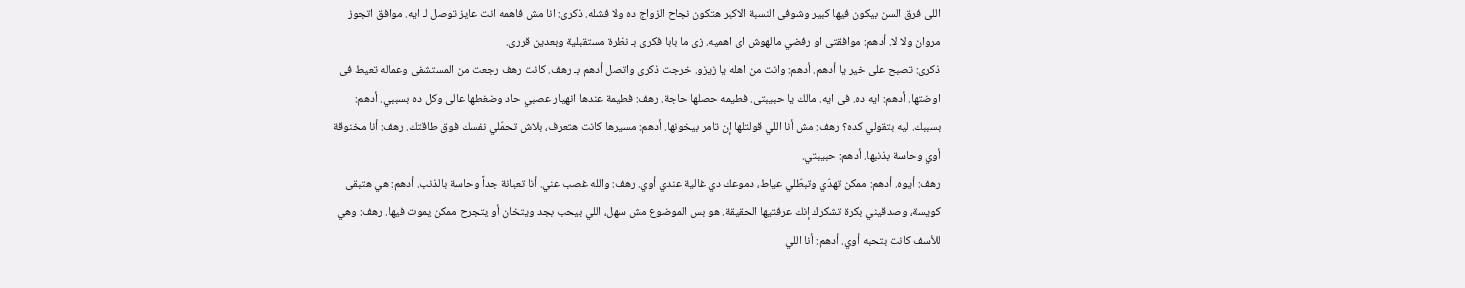اللى فرق السن بيكون فيها كبير وشوفى النسبة الاكبر هتكون نجاح الزواج ده ولا فشله. ذكرى: انا مش فاهمه انت عايز توصل لـ ايه. موافق اتجوز مروان ولا لا. أدهم: موافقتى او رفضي مالهوش اى اهميه. زى ما بابا فكرى بـ نظرة مستقبلية وبعدين قررى.
ذكرى: تصبح على خير يا أدهم. أدهم: وانت من اهله يا زيزو. خرجت ذكرى واتصل أدهم بـ رهف. كانت رهف رجعت من المستشفى وعماله تعيط فى اوضتها. أدهم: ايه ده. فى ايه. مالك يا حبيبتى. فطيمه حصلها حاجة. رهف: فطيمة عندها انهيار عصبي حاد وضغطها عالى وكل ده بسببي. أدهم: بسببك. ليه بتقولي كده؟ رهف: مش أنا اللي قولتلها إن تامر بيخونها. أدهم: مسيرها كانت هتعرف، بلاش تحمّلي نفسك فوق طاقتك. رهف: أنا مخنوقة أوي وحاسة بذنبها. أدهم: حبيبتي.
رهف: أيوه. أدهم: ممكن تهدّي وتبطّلي عياط، دموعك دي غالية عندي أوي. رهف: والله غصب عني. أنا تعبانة جداً وحاسة بالذنب. أدهم: هي هتبقى كويسة، وصدقيني بكرة تشكرك إنك عرفتيها الحقيقة. هو بس الموضوع مش سهل، اللي بيحب بجد ويتخان أو يتجرح ممكن يموت فيها. رهف: وهي للأسف كانت بتحبه أوي. أدهم: أنا اللي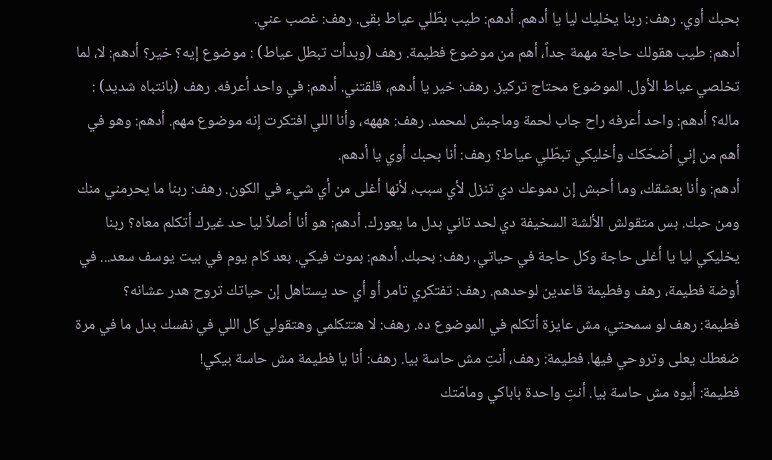بحبك أوي. رهف: ربنا يخليك ليا يا أدهم. أدهم: طيب بطّلي عياط بقى. رهف: غصب عني.
أدهم: طيب هقولك حاجة مهمة جداً، أهم من موضوع فطيمة. رهف (وبدأت تبطل عياط) : موضوع إيه؟ خير؟ أدهم: لا، لما تخلصي عياط الأول. الموضوع محتاج تركيز. رهف: خير يا أدهم، قلقتني. أدهم: في واحد أعرفه. رهف (بانتباه شديد) : ماله؟ أدهم: واحد أعرفه راح جاب لحمة وماجبش لمحمد. رهف: هههه، وأنا اللي افتكرت إنه موضوع مهم. أدهم: وهو في أهم من إني أضحّكك وأخليكي تبطّلي عياط؟ رهف: أنا بحبك أوي يا أدهم.
أدهم: وأنا بعشقك، وما أحبش إن دموعك دي تنزل لأي سبب، لأنها أغلى من أي شيء في الكون. رهف: ربنا ما يحرمني منك ومن حبك. بس متقولش الألشة السخيفة دي لحد تاني بدل ما يعورك. أدهم: هو أنا أصلاً ليا حد غيرك أتكلم معاه؟ ربنا يخليكي ليا يا أغلى حاجة وكل حاجة في حياتي. رهف: بحبك. أدهم: بموت فيكي. بعد كام يوم في بيت يوسف سعد... في أوضة فطيمة، رهف وفطيمة قاعدين لوحدهم. رهف: تفتكري تامر أو أي حد يستاهل إن حياتك تروح هدر عشانه؟
فطيمة: رهف لو سمحتي، مش عايزة أتكلم في الموضوع ده. رهف: لا هتتكلمي وهتقولي كل اللي في نفسك بدل ما في مرة ضغطك يعلى وتروحي فيها. فطيمة: رهف، أنتِ مش حاسة بيا. رهف: أنا يا فطيمة مش حاسة بيكي!
فطيمة: أيوه مش حاسة بيا. أنتِ واحدة باباكي ومامّتك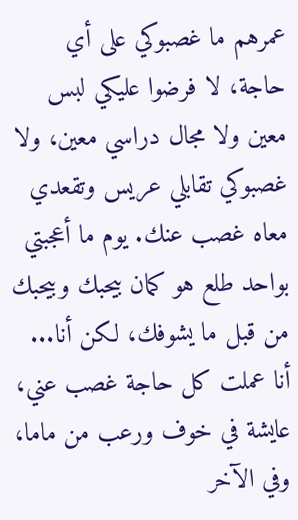عمرهم ما غصبوكي على أي حاجة، لا فرضوا عليكي لبس معين ولا مجال دراسي معين، ولا غصبوكي تقابلي عريس وتقعدي معاه غصب عنك. يوم ما أعجبتي بواحد طلع هو كمان بيحبك وبيحبك من قبل ما يشوفك، لكن أنا... أنا عملت كل حاجة غصب عني، عايشة في خوف ورعب من ماما، وفي الآخر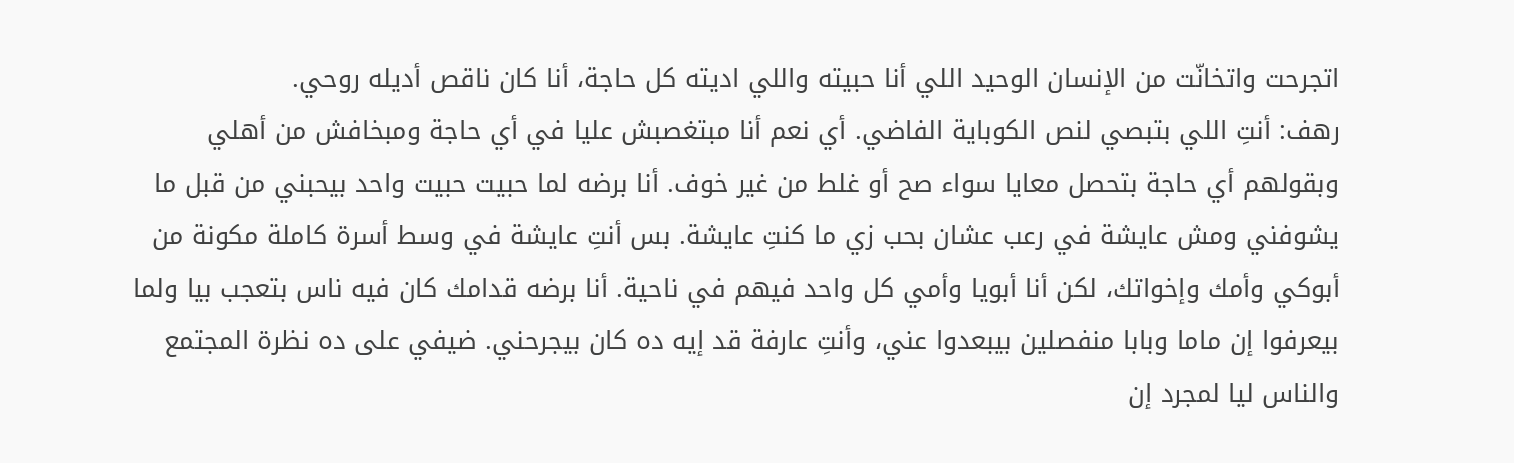اتجرحت واتخانّت من الإنسان الوحيد اللي أنا حبيته واللي اديته كل حاجة، أنا كان ناقص أديله روحي.
رهف: أنتِ اللي بتبصي لنص الكوباية الفاضي. أي نعم أنا مبتغصبش عليا في أي حاجة ومبخافش من أهلي وبقولهم أي حاجة بتحصل معايا سواء صح أو غلط من غير خوف. أنا برضه لما حبيت حبيت واحد بيحبني من قبل ما يشوفني ومش عايشة في رعب عشان بحب زي ما كنتِ عايشة. بس أنتِ عايشة في وسط أسرة كاملة مكونة من أبوكي وأمك وإخواتك، لكن أنا أبويا وأمي كل واحد فيهم في ناحية. أنا برضه قدامك كان فيه ناس بتعجب بيا ولما بيعرفوا إن ماما وبابا منفصلين بيبعدوا عني، وأنتِ عارفة قد إيه ده كان بيجرحني. ضيفي على ده نظرة المجتمع والناس ليا لمجرد إن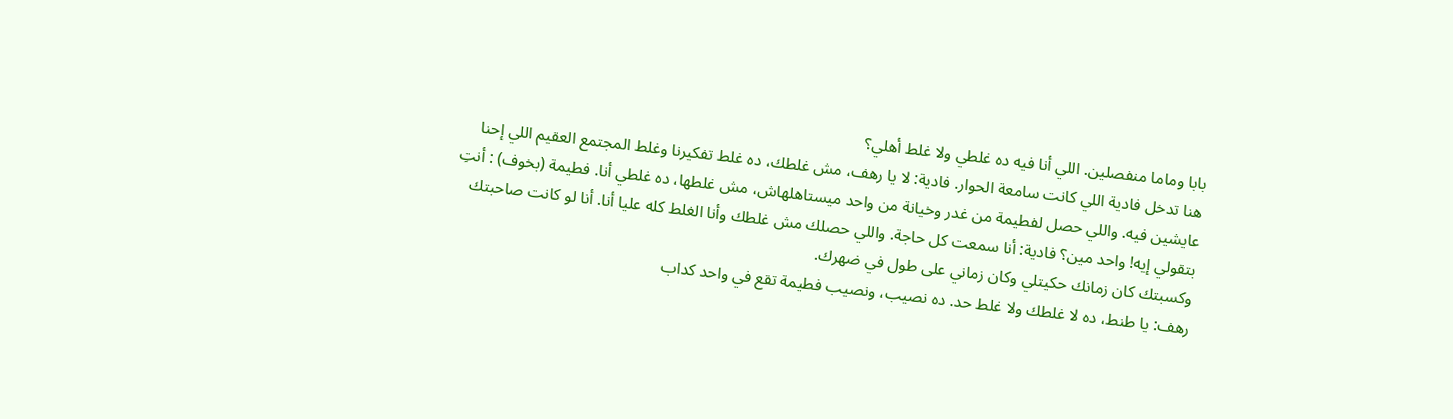بابا وماما منفصلين. اللي أنا فيه ده غلطي ولا غلط أهلي؟
هنا تدخل فادية اللي كانت سامعة الحوار. فادية: لا يا رهف، مش غلطك، ده غلط تفكيرنا وغلط المجتمع العقيم اللي إحنا عايشين فيه. واللي حصل لفطيمة من غدر وخيانة من واحد ميستاهلهاش، مش غلطها، ده غلطي أنا. فطيمة (بخوف) : أنتِ بتقولي إيه! واحد مين؟ فادية: أنا سمعت كل حاجة. واللي حصلك مش غلطك وأنا الغلط كله عليا أنا. أنا لو كانت صاحبتك وكسبتك كان زمانك حكيتلي وكان زماني على طول في ضهرك.
رهف: يا طنط، ده لا غلطك ولا غلط حد. ده نصيب، ونصيب فطيمة تقع في واحد كداب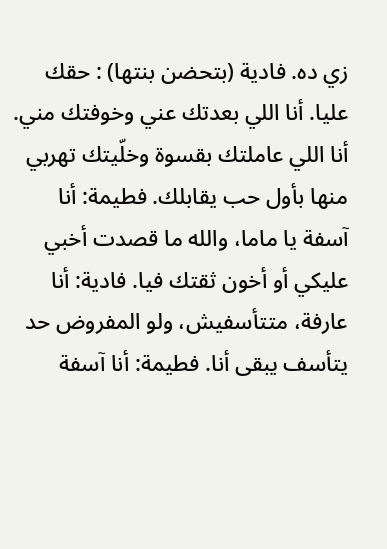زي ده. فادية (بتحضن بنتها) : حقك عليا. أنا اللي بعدتك عني وخوفتك مني. أنا اللي عاملتك بقسوة وخلّيتك تهربي منها بأول حب يقابلك. فطيمة: أنا آسفة يا ماما، والله ما قصدت أخبي عليكي أو أخون ثقتك فيا. فادية: أنا عارفة، متتأسفيش، ولو المفروض حد يتأسف يبقى أنا. فطيمة: أنا آسفة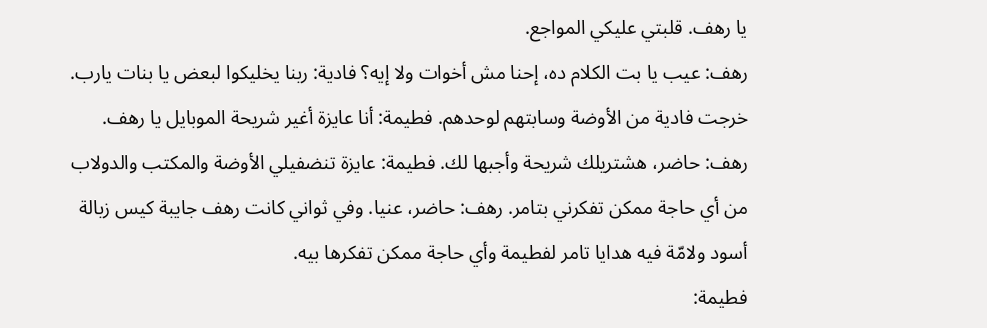يا رهف. قلبتي عليكي المواجع.
رهف: عيب يا بت الكلام ده، إحنا مش أخوات ولا إيه؟ فادية: ربنا يخليكوا لبعض يا بنات يارب. خرجت فادية من الأوضة وسابتهم لوحدهم. فطيمة: أنا عايزة أغير شريحة الموبايل يا رهف. رهف: حاضر، هشتريلك شريحة وأجبها لك. فطيمة: عايزة تنضفيلي الأوضة والمكتب والدولاب من أي حاجة ممكن تفكرني بتامر. رهف: حاضر، عنيا. وفي ثواني كانت رهف جايبة كيس زبالة أسود ولامّة فيه هدايا تامر لفطيمة وأي حاجة ممكن تفكرها بيه.
فطيمة: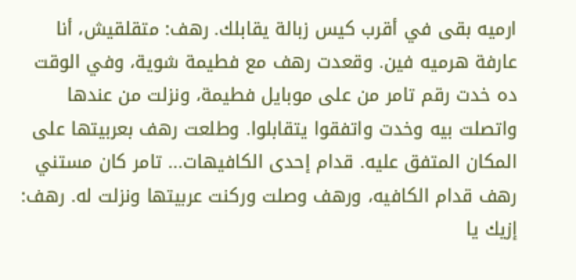ارميه بقى في أقرب كيس زبالة يقابلك. رهف: متقلقيش، أنا عارفة هرميه فين. وقعدت رهف مع فطيمة شوية، وفي الوقت ده خدت رقم تامر من على موبايل فطيمة، ونزلت من عندها واتصلت بيه وخدت واتفقوا يتقابلوا. وطلعت رهف بعربيتها على المكان المتفق عليه. قدام إحدى الكافيهات... تامر كان مستني رهف قدام الكافيه، ورهف وصلت وركنت عربيتها ونزلت له. رهف: إزيك يا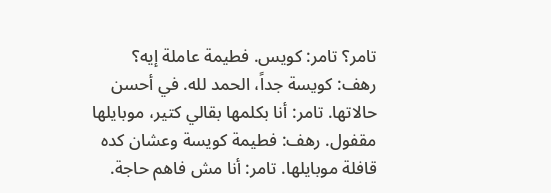تامر؟ تامر: كويس. فطيمة عاملة إيه؟
رهف: كويسة جداً، الحمد لله. في أحسن حالاتها. تامر: أنا بكلمها بقالي كتير، موبايلها مقفول. رهف: فطيمة كويسة وعشان كده قافلة موبايلها. تامر: أنا مش فاهم حاجة.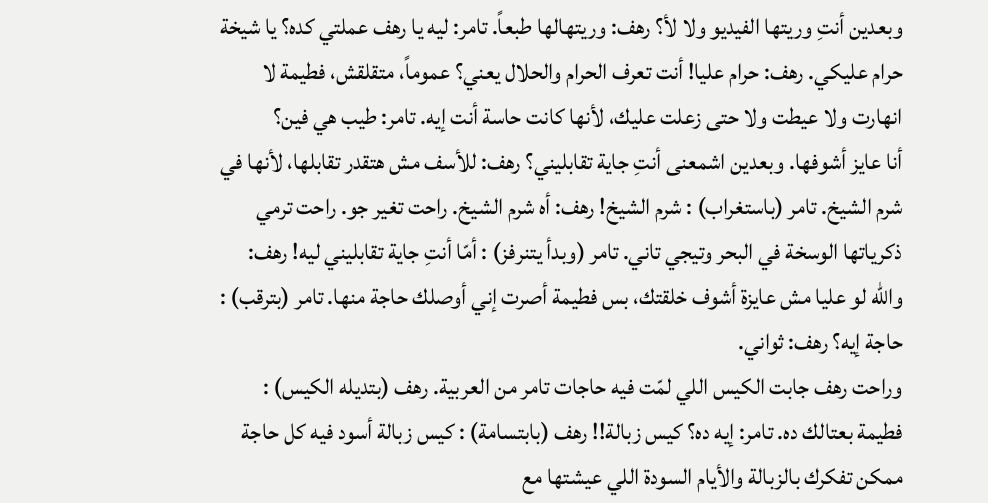وبعدين أنتِ وريتها الفيديو ولا لأ؟ رهف: وريتهالها طبعاً. تامر: ليه يا رهف عملتي كده؟ يا شيخة حرام عليكي. رهف: حرام عليا! أنت تعرف الحرام والحلال يعني؟ عموماً، متقلقش، فطيمة لا انهارت ولا عيطت ولا حتى زعلت عليك، لأنها كانت حاسة أنت إيه. تامر: طيب هي فين؟
أنا عايز أشوفها. وبعدين اشمعنى أنتِ جاية تقابليني؟ رهف: للأسف مش هتقدر تقابلها، لأنها في شرم الشيخ. تامر (باستغراب) : شرم الشيخ! رهف: أه شرم الشيخ. راحت تغير جو. راحت ترمي ذكرياتها الوسخة في البحر وتيجي تاني. تامر (وبدأ يتنرفز) : أمّا أنتِ جاية تقابليني ليه! رهف: والله لو عليا مش عايزة أشوف خلقتك، بس فطيمة أصرت إني أوصلك حاجة منها. تامر (بترقب) : حاجة إيه؟ رهف: ثواني.
وراحت رهف جابت الكيس اللي لمّت فيه حاجات تامر من العربية. رهف (بتديله الكيس) : فطيمة بعتالك ده. تامر: إيه ده؟ كيس زبالة!! رهف (بابتسامة) : كيس زبالة أسود فيه كل حاجة ممكن تفكرك بالزبالة والأيام السودة اللي عيشتها مع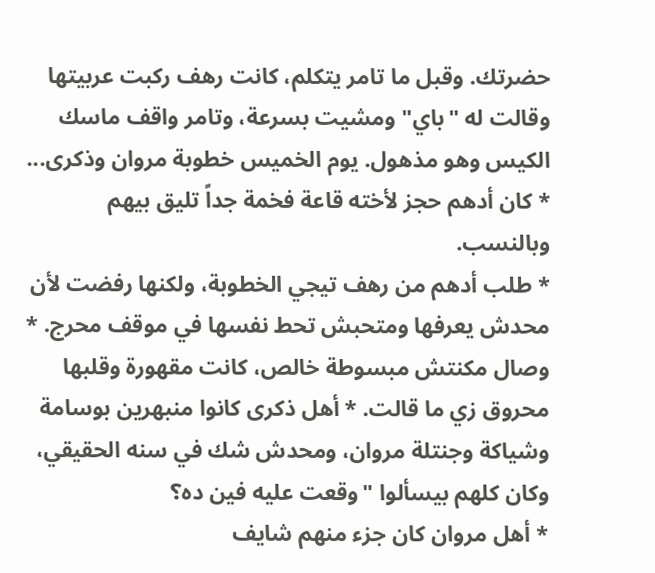حضرتك. وقبل ما تامر يتكلم، كانت رهف ركبت عربيتها وقالت له "باي" ومشيت بسرعة، وتامر واقف ماسك الكيس وهو مذهول. يوم الخميس خطوبة مروان وذكرى... * كان أدهم حجز لأخته قاعة فخمة جداً تليق بيهم وبالنسب.
* طلب أدهم من رهف تيجي الخطوبة، ولكنها رفضت لأن محدش يعرفها ومتحبش تحط نفسها في موقف محرج. * وصال مكنتش مبسوطة خالص، كانت مقهورة وقلبها محروق زي ما قالت. * أهل ذكرى كانوا منبهرين بوسامة وشياكة وجنتلة مروان، ومحدش شك في سنه الحقيقي، وكان كلهم بيسألوا "وقعت عليه فين ده؟
* أهل مروان كان جزء منهم شايف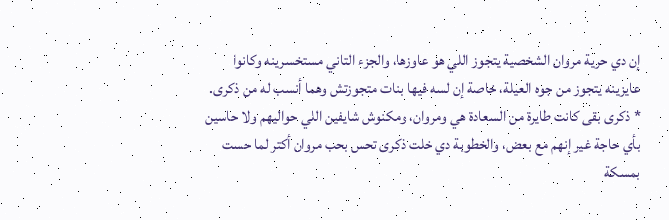إن دي حرية مروان الشخصية يتجوز اللي هو عاوزها، والجزء التاني مستخسرينه وكانوا عايزينه يتجوز من جوه العيلة، خاصة إن لسه فيها بنات متجوزتش وهما أنسب له من ذكرى. * ذكرى بقى كانت طايرة من السعادة هي ومروان، ومكنوش شايفين اللي حواليهم ولا حاسين بأي حاجة غير إنهم مع بعض، والخطوبة دي خلت ذكرى تحس بحب مروان أكتر لما حست بمسكة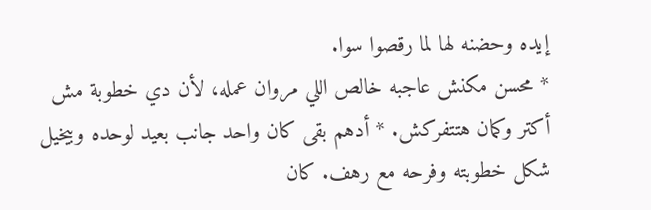إيده وحضنه لها لما رقصوا سوا.
* محسن مكنش عاجبه خالص اللي مروان عمله، لأن دي خطوبة مش أكتر وكمان هتتفركش. * أدهم بقى كان واحد جانب بعيد لوحده وبيخيل شكل خطوبته وفرحه مع رهف. كان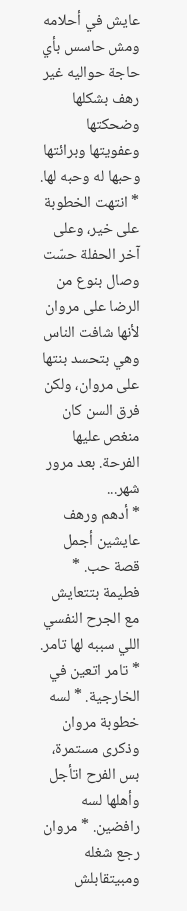عايش في أحلامه ومش حاسس بأي حاجة حواليه غير رهف بشكلها وضحكتها وعفويتها وبرائتها وحبها له وحبه لها. * انتهت الخطوبة على خير، وعلى آخر الحفلة حسّت وصال بنوع من الرضا على مروان لأنها شافت الناس وهي بتحسد بنتها على مروان، ولكن فرق السن كان منغص عليها الفرحة. بعد مرور شهر...
* أدهم ورهف عايشين أجمل قصة حب. * فطيمة بتتعايش مع الجرح النفسي اللي سببه لها تامر. * تامر اتعين في الخارجية. * لسه خطوبة مروان وذكرى مستمرة، بس الفرح اتأجل وأهلها لسه رافضين. * مروان رجع شغله ومبيتقابلش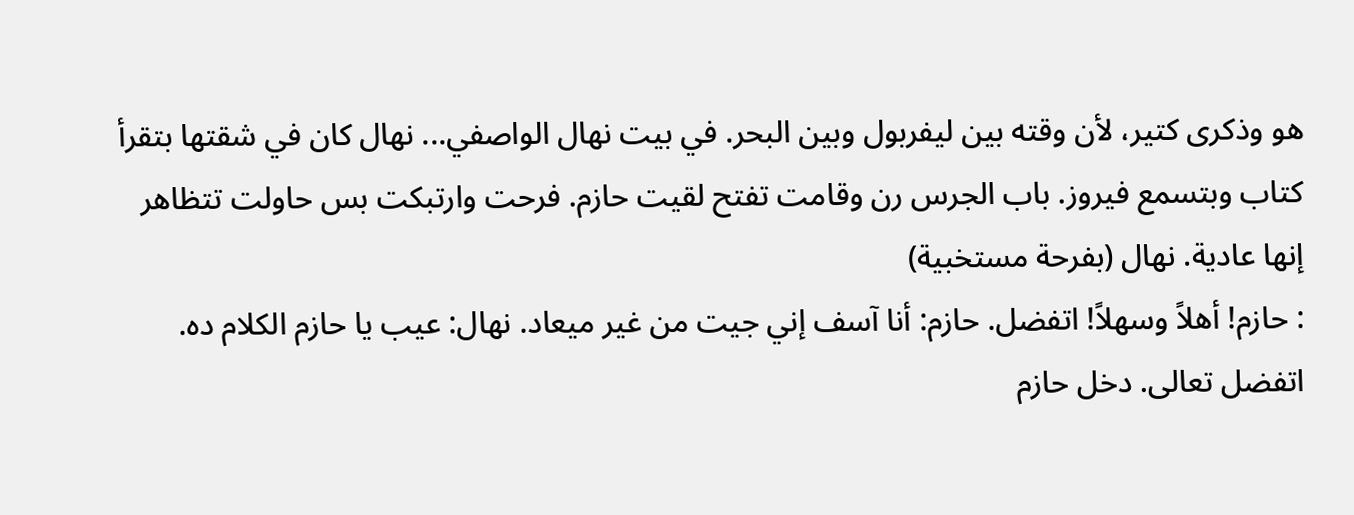هو وذكرى كتير، لأن وقته بين ليفربول وبين البحر. في بيت نهال الواصفي... نهال كان في شقتها بتقرأ كتاب وبتسمع فيروز. باب الجرس رن وقامت تفتح لقيت حازم. فرحت وارتبكت بس حاولت تتظاهر إنها عادية. نهال (بفرحة مستخبية)
: حازم! أهلاً وسهلاً! اتفضل. حازم: أنا آسف إني جيت من غير ميعاد. نهال: عيب يا حازم الكلام ده. اتفضل تعالى. دخل حازم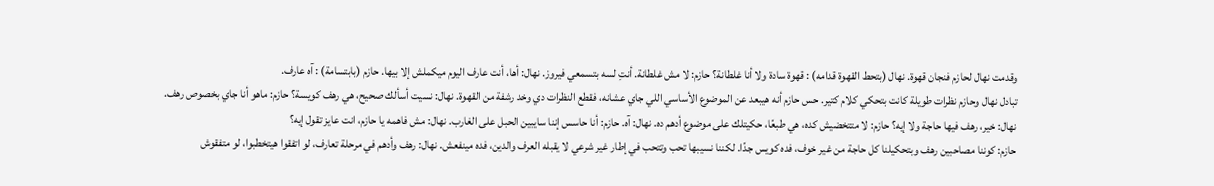وقدمت نهال لحازم فنجان قهوة. نهال (بتحط القهوة قدامه) : قهوة سادة ولا أنا غلطانة؟ حازم: لا مش غلطانة. أنتِ لسه بتسمعي فيروز. نهال: أها، أنت عارف اليوم ميكملش إلا بيها. حازم (بابتسامة) : آه عارف.
تبادل نهال وحازم نظرات طويلة كانت بتحكي كلام كتير. حس حازم أنه هيبعد عن الموضوع الأساسي اللي جاي عشانه، فقطع النظرات دي وخد رشفة من القهوة. نهال: نسيت أسألك صحيح، هي رهف كويسة؟ حازم: ماهو أنا جاي بخصوص رهف. نهال: خير، رهف فيها حاجة ولا إيه؟ حازم: لا متتخضيش كده، هي طبعًا، حكيتلك على موضوع أدهم ده. نهال: آه. حازم: أنا حاسس إننا سايبين الحبل على الغارب. نهال: مش فاهمه يا حازم، انت عايز تقول إيه؟
حازم: كوننا مصاحبين رهف وبتحكيلنا كل حاجة من غير خوف، فده كويس جدًا. لكننا نسيبها تحب وتتحب في إطار غير شرعي لا يقبله العرف والدين، فده مينفعش. نهال: رهف وأدهم في مرحلة تعارف، لو اتفقوا هيتخطبوا، لو متفقوش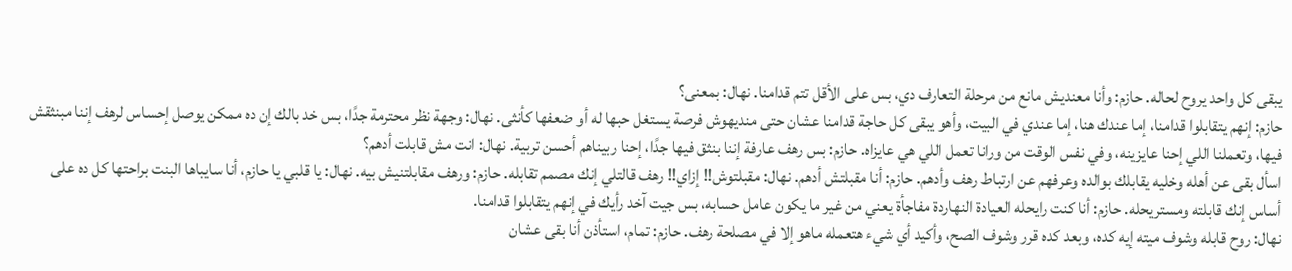يبقى كل واحد يروح لحاله. حازم: وأنا معنديش مانع من مرحلة التعارف دي، بس على الأقل تتم قدامنا. نهال: بمعنى؟
حازم: إنهم يتقابلوا قدامنا، إما عندك هنا، إما عندي في البيت، وأهو يبقى كل حاجة قدامنا عشان حتى منديهوش فرصة يستغل حبها له أو ضعفها كأنثى. نهال: وجهة نظر محترمة جدًا، بس خد بالك إن ده ممكن يوصل إحساس لرهف إننا مبنثقش فيها، وتعملنا اللي إحنا عايزينه، وفي نفس الوقت من ورانا تعمل اللي هي عايزاه. حازم: بس رهف عارفة إننا بنثق فيها جدًا، إحنا ربيناهم أحسن تربية. نهال: انت مش قابلت أدهم؟
اسأل بقى عن أهله وخليه يقابلك بوالده وعرفهم عن ارتباط رهف وأدهم. حازم: أنا مقبلتش أدهم. نهال: مقبلتوش!! إزاي!! رهف قالتلي إنك مصمم تقابله. حازم: ورهف مقابلتنيش بيه. نهال: يا قلبي يا حازم، أنا سايباها البنت براحتها كل ده على أساس إنك قابلته ومستريحله. حازم: أنا كنت رايحله العيادة النهاردة مفاجأة يعني من غير ما يكون عامل حسابه، بس جيت آخد رأيك في إنهم يتقابلوا قدامنا.
نهال: روح قابله وشوف ميته إيه كده، وبعد كده قرر وشوف الصح، وأكيد أي شيء هتعمله ماهو إلا في مصلحة رهف. حازم: تمام، استأذن أنا بقى عشان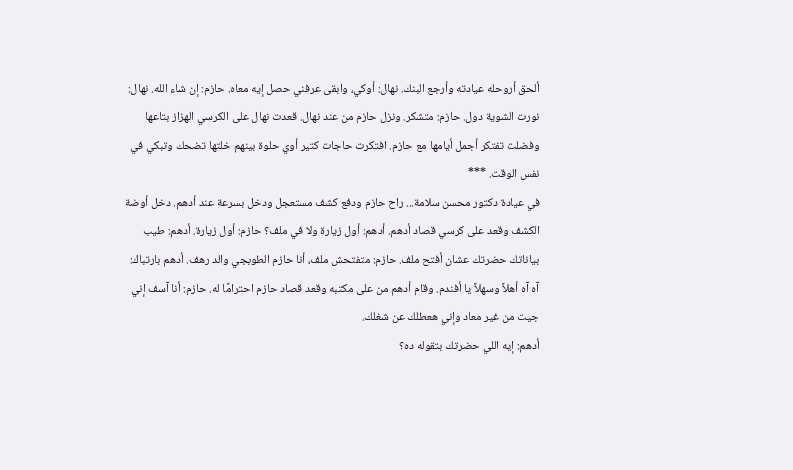ألحق أروحله عيادته وأرجع البنك. نهال: أوكي، وابقى عرفني حصل إيه معاه. حازم: إن شاء الله. نهال: نورت الشوية دول. حازم: متشكر. ونزل حازم من عند نهال. قعدت نهال على الكرسي الهزاز بتاعها وفضلت تفتكر أجمل أيامها مع حازم. افتكرت حاجات كتير أوي حلوة بينهم خلتها تضحك وتبكي في نفس الوقت. ***
في عيادة دكتور محسن سلامة... راح حازم ودفع كشف مستعجل ودخل بسرعة عند أدهم. دخل أوضة الكشف وقعد على كرسي قصاد أدهم. أدهم: أول زيارة ولا في ملف؟ حازم: أول زيارة. أدهم: طيب بياناتك حضرتك عشان أفتح ملف. حازم: متفتحش ملف، أنا حازم الطوبجي والد رهف. أدهم بارتباك: آه آه أهلاً وسهلاً يا أفندم. وقام أدهم من على مكتبه وقعد قصاد حازم احترامًا له. حازم: أنا آسف إني جيت من غير معاد وإني هعطلك عن شغلك.
أدهم: إيه اللي حضرتك بتقوله ده؟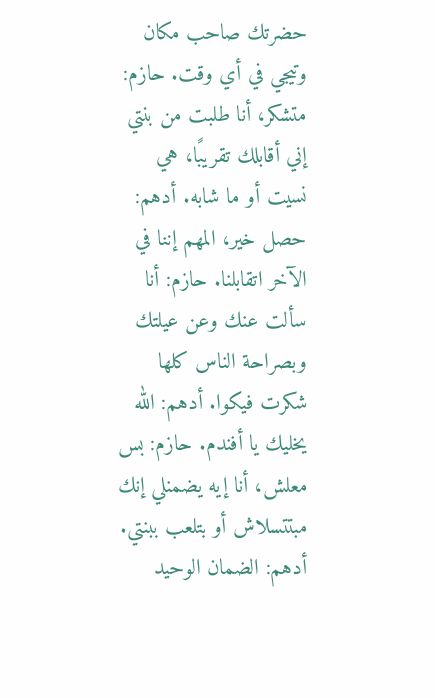حضرتك صاحب مكان وتيجي في أي وقت. حازم: متشكر، أنا طلبت من بنتي إني أقابلك تقريبًا، هي نسيت أو ما شابه. أدهم: حصل خير، المهم إننا في الآخر اتقابلنا. حازم: أنا سألت عنك وعن عيلتك وبصراحة الناس كلها شكرت فيكوا. أدهم: الله يخليك يا أفندم. حازم: بس معلش، أنا إيه يضمنلي إنك مبتتسلاش أو بتلعب ببنتي. أدهم: الضمان الوحيد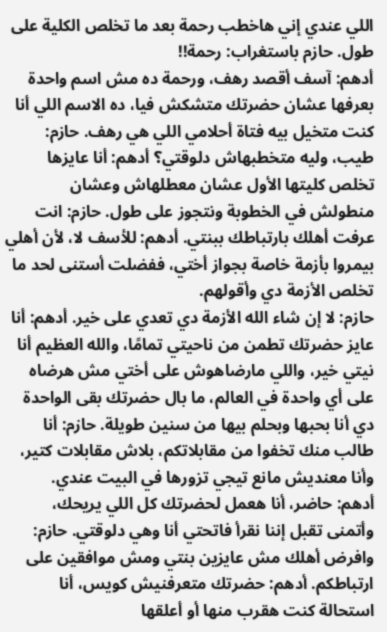اللي عندي إني هاخطب رحمة بعد ما تخلص الكلية على طول. حازم باستغراب: رحمة!!
أدهم: آسف أقصد رهف، ورحمة ده مش اسم واحدة بعرفها عشان حضرتك متشكش فيا، ده الاسم اللي أنا كنت متخيل بيه فتاة أحلامي اللي هي رهف. حازم: طيب، وليه متخطبهاش دلوقتي؟ أدهم: أنا عايزها تخلص كليتها الأول عشان معطلهاش وعشان منطولش في الخطوبة ونتجوز على طول. حازم: انت عرفت أهلك بارتباطك ببنتي. أدهم: للأسف لا، لأن أهلي بيمروا بأزمة خاصة بجواز أختي، ففضلت أستنى لحد ما تخلص الأزمة دي وأقولهم.
حازم: لا إن شاء الله الأزمة دي تعدي على خير. أدهم: أنا عايز حضرتك تطمن من ناحيتي تمامًا، والله العظيم أنا نيتي خير، واللي مارضاهوش على أختي مش هرضاه على أي واحدة في العالم، ما بال حضرتك بقى الواحدة دي أنا بحبها وبحلم بيها من سنين طويلة. حازم: أنا طالب منك تخفوا من مقابلاتكم، بلاش مقابلات كتير، وأنا معنديش مانع تيجي تزورها في البيت عندي.
أدهم: حاضر، أنا هعمل لحضرتك كل اللي يريحك، وأتمنى تقبل إننا نقرأ فاتحتي أنا وهي دلوقتي. حازم: وافرض أهلك مش عايزين بنتي ومش موافقين على ارتباطكم. أدهم: حضرتك متعرفنيش كويس، أنا استحالة كنت هقرب منها أو أعلقها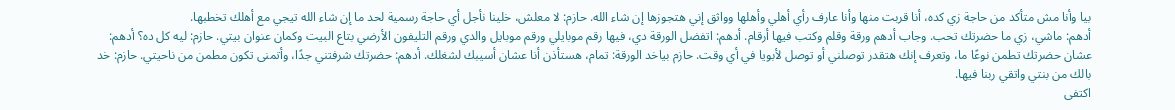بيا وأنا مش متأكد من حاجة زي كده، أنا قربت منها وأنا عارف رأي أهلي وأهلها وواثق إني هتجوزها إن شاء الله. حازم: لا معلش، خلينا نأجل أي حاجة رسمية لحد ما إن شاء الله تيجي مع أهلك تخطبها.
أدهم: ماشي، زي ما حضرتك تحب. وجاب أدهم ورقة وقلم وكتب فيها أرقام. أدهم: اتفضل الورقة دي، فيها رقم موبايلي ورقم موبايل والدي ورقم التليفون الأرضي بتاع البيت وكمان عنوان بيتي. حازم: ليه كل ده؟ أدهم: عشان حضرتك تطمن نوعًا ما، وتعرف إنك هتقدر توصلني أو توصل لأبويا في أي وقت. حازم بياخد الورقة: تمام، هستأذن أنا عشان أسيبك لشغلك. أدهم: حضرتك شرفتني جدًا، وأتمنى تكون مطمن من ناحيتي. حازم: خد بالك من بنتي واتقي ربنا فيها.
اكتفى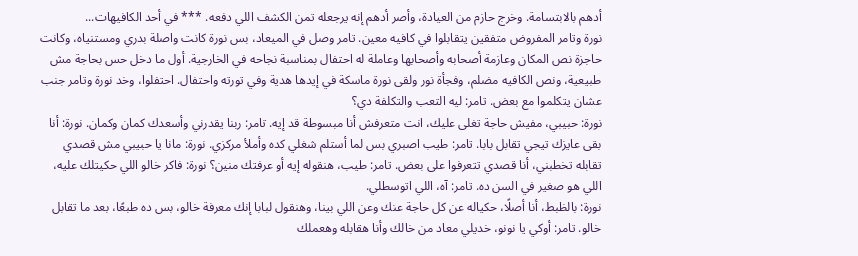أدهم بالابتسامة. وخرج حازم من العيادة، وأصر أدهم إنه يرجعله تمن الكشف اللي دفعه. *** في أحد الكافيهات...
نورة وتامر المفروض متفقين يتقابلوا في كافيه معين. تامر وصل في الميعاد، بس نورة كانت واصلة بدري ومستنياه، وكانت حاجزة نص المكان وعازمة أصحابه وأصحابها وعاملة له احتفال بمناسبة نجاحه في الخارجية. أول ما دخل حس بحاجة مش طبيعية، ونص الكافيه مضلم، وفجأة نور ولقى نورة ماسكة في إيدها هدية وفي تورته واحتفال. احتفلوا، وخد نورة وتامر جنب عشان يتكلموا مع بعض. تامر: ليه التعب والتكلفة دي؟
نورة: حبيبي، مفيش حاجة تغلى عليك، انت متعرفش أنا مبسوطة قد إيه. تامر: ربنا يقدرني وأسعدك كمان وكمان. نورة: أنا بقى عايزك تيجي تقابل بابا. تامر: طيب اصبري بس لما أستلم شغلي كده وأملأ مركزي. نورة: مانا يا حبيبي مش قصدي تقابله تخطبني، أنا قصدي تتعرفوا على بعض. تامر: طيب، هنقوله إيه أو عرفتك منين؟ نورة: فاكر خالو اللي حكيتلك عليه، اللي هو صغير في السن ده. تامر: آه، اللي اتوسطلي.
نورة: بالظبط، أنا أصلًا، حكياله عن كل حاجة عنك وعن اللي بينا، وهنقول لبابا إنك معرفة خالو، بس ده طبعًا، بعد ما تقابل خالو. تامر: أوكي يا نونو، خديلي معاد من خالك وأنا هقابله وهعملك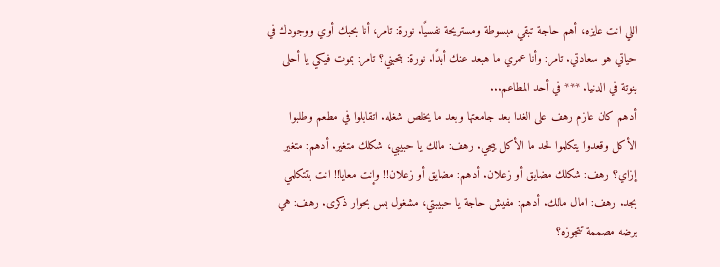اللي انت عايزه، أهم حاجة تبقي مبسوطة ومستريحة نفسيًا. نورة: تامر، أنا بحبك أوي ووجودك في حياتي هو سعادتي. تامر: وأنا عمري ما هبعد عنك أبدًا. نورة: بتحبني؟ تامر: بموت فيكي يا أحلى بنوتة في الدنيا. *** في أحد المطاعم...
أدهم كان عازم رهف على الغدا بعد جامعتها وبعد ما يخلص شغله. اتقابلوا في مطعم وطلبوا الأكل وقعدوا يتكلموا لحد ما الأكل ييجي. رهف: مالك يا حبيبي، شكلك متغير. أدهم: متغير إزاي؟ رهف: شكلك مضايق أو زعلان. أدهم: مضايق أو زعلان!! وإنت معايا!! انت بتتكلمي بجد. رهف: امال مالك. أدهم: مفيش حاجة يا حبيبتي، مشغول بس بحوار ذكرى. رهف: هي برضه مصممة تتجوزه؟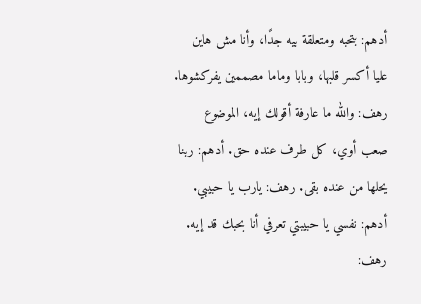أدهم: بتحبه ومتعلقة بيه جدًا، وأنا مش هاين عليا أكسر قلبها، وبابا وماما مصممين يفركشوها. رهف: والله ما عارفة أقولك إيه، الموضوع صعب أوي، كل طرف عنده حق. أدهم: ربنا يحلها من عنده بقى. رهف: يارب يا حبيبي. أدهم: نفسي يا حبيبتي تعرفي أنا بحبك قد إيه. رهف: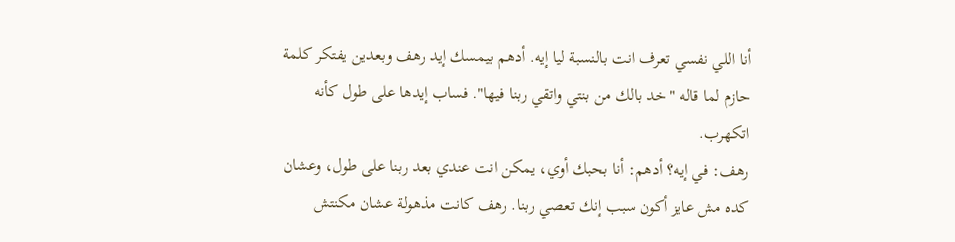أنا اللي نفسي تعرف انت بالنسبة ليا إيه. أدهم بيمسك إيد رهف وبعدين يفتكر كلمة حازم لما قاله "خد بالك من بنتي واتقي ربنا فيها". فساب إيدها على طول كأنه اتكهرب.
رهف: في إيه؟ أدهم: أنا بحبك أوي، يمكن انت عندي بعد ربنا على طول، وعشان كده مش عايز أكون سبب إنك تعصي ربنا. رهف كانت مذهولة عشان مكنتش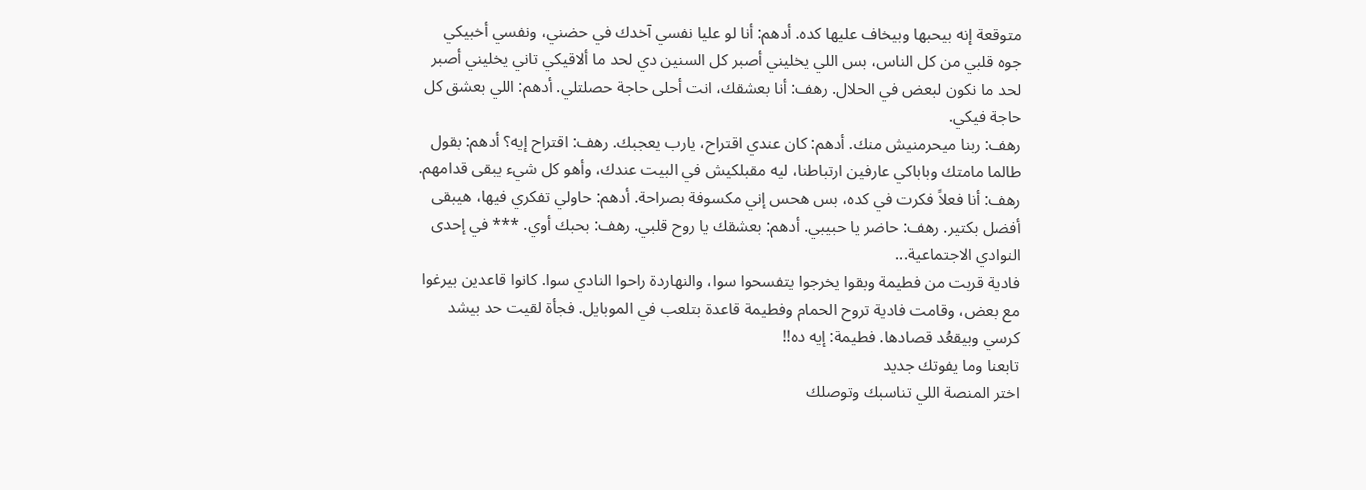متوقعة إنه بيحبها وبيخاف عليها كده. أدهم: أنا لو عليا نفسي آخدك في حضني، ونفسي أخبيكي جوه قلبي من كل الناس، بس اللي يخليني أصبر كل السنين دي لحد ما ألاقيكي تاني يخليني أصبر لحد ما نكون لبعض في الحلال. رهف: أنا بعشقك، انت أحلى حاجة حصلتلي. أدهم: اللي بعشق كل حاجة فيكي.
رهف: ربنا ميحرمنيش منك. أدهم: كان عندي اقتراح، يارب يعجبك. رهف: اقتراح إيه؟ أدهم: بقول طالما مامتك وباباكي عارفين ارتباطنا، ليه مقبلكيش في البيت عندك، وأهو كل شيء يبقى قدامهم. رهف: أنا فعلاً فكرت في كده، بس هحس إني مكسوفة بصراحة. أدهم: حاولي تفكري فيها، هيبقى أفضل بكتير. رهف: حاضر يا حبيبي. أدهم: بعشقك يا روح قلبي. رهف: بحبك أوي. *** في إحدى النوادي الاجتماعية...
فادية قربت من فطيمة وبقوا يخرجوا يتفسحوا سوا، والنهاردة راحوا النادي سوا. كانوا قاعدين بيرغوا مع بعض، وقامت فادية تروح الحمام وفطيمة قاعدة بتلعب في الموبايل. فجأة لقيت حد بيشد كرسي وبيقعُد قصادها. فطيمة: إيه ده!!
تابعنا وما يفوتك جديد
اختر المنصة اللي تناسبك وتوصلك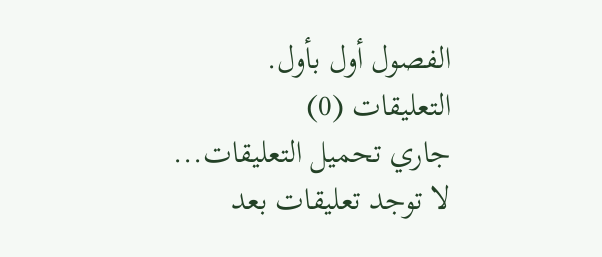الفصول أول بأول.
التعليقات (0)
جاري تحميل التعليقات...
لا توجد تعليقات بعد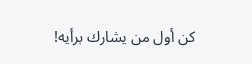كن أول من يشارك برأيه!